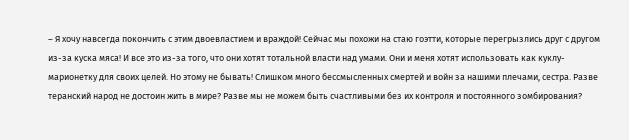– Я хочу навсегда покончить с этим двоевластием и враждой! Сейчас мы похожи на стаю гоэтти, которые перегрызлись друг с другом из-за куска мяса! И все это из-за того, что они хотят тотальной власти над умами. Они и меня хотят использовать как куклу-марионетку для своих целей. Но этому не бывать! Слишком много бессмысленных смертей и войн за нашими плечами, сестра. Разве теранский народ не достоин жить в мире? Разве мы не можем быть счастливыми без их контроля и постоянного зомбирования?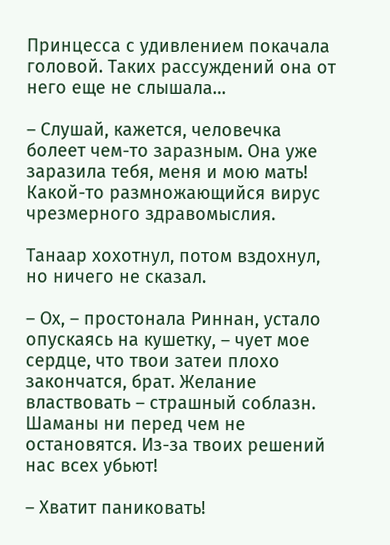Принцесса с удивлением покачала головой. Таких рассуждений она от него еще не слышала…

– Слушай, кажется, человечка болеет чем-то заразным. Она уже заразила тебя, меня и мою мать! Какой-то размножающийся вирус чрезмерного здравомыслия.

Танаар хохотнул, потом вздохнул, но ничего не сказал.

– Ох, – простонала Риннан, устало опускаясь на кушетку, – чует мое сердце, что твои затеи плохо закончатся, брат. Желание властвовать – страшный соблазн. Шаманы ни перед чем не остановятся. Из-за твоих решений нас всех убьют!

– Хватит паниковать!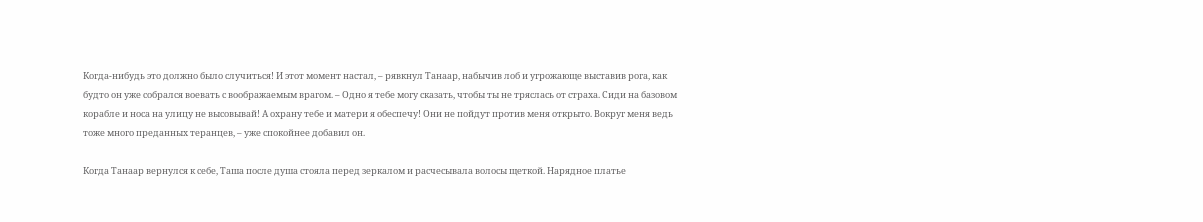Когда-нибудь это должно было случиться! И этот момент настал, – рявкнул Танаар, набычив лоб и угрожающе выставив рога, как будто он уже собрался воевать с воображаемым врагом. – Одно я тебе могу сказать, чтобы ты не тряслась от страха. Сиди на базовом корабле и носа на улицу не высовывай! А охрану тебе и матери я обеспечу! Они не пойдут против меня открыто. Вокруг меня ведь тоже много преданных теранцев, – уже спокойнее добавил он.

Когда Танаар вернулся к себе, Таша после душа стояла перед зеркалом и расчесывала волосы щеткой. Нарядное платье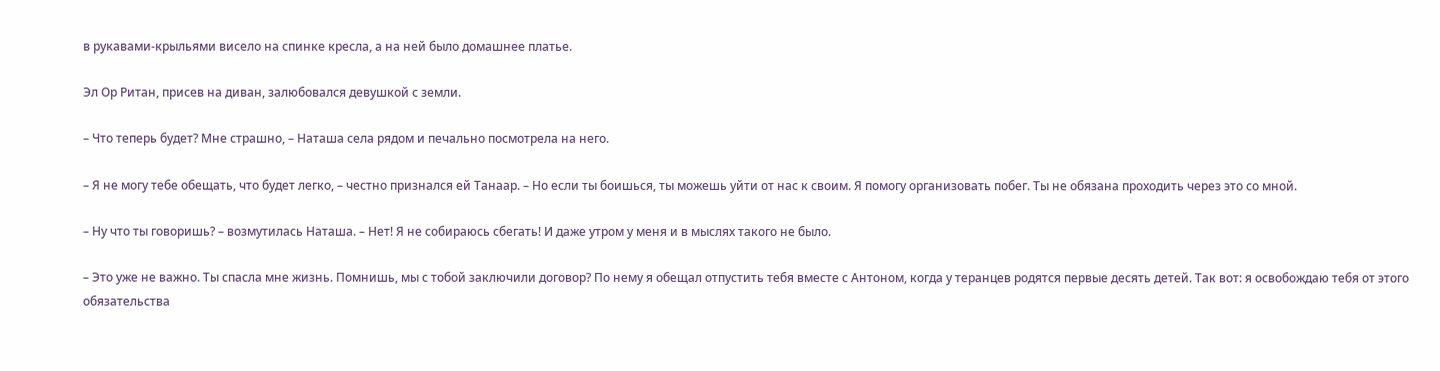в рукавами-крыльями висело на спинке кресла, а на ней было домашнее платье.

Эл Ор Ритан, присев на диван, залюбовался девушкой с земли.

– Что теперь будет? Мне страшно, – Наташа села рядом и печально посмотрела на него.

– Я не могу тебе обещать, что будет легко, – честно признался ей Танаар. – Но если ты боишься, ты можешь уйти от нас к своим. Я помогу организовать побег. Ты не обязана проходить через это со мной.

– Ну что ты говоришь? – возмутилась Наташа. – Нет! Я не собираюсь сбегать! И даже утром у меня и в мыслях такого не было.

– Это уже не важно. Ты спасла мне жизнь. Помнишь, мы с тобой заключили договор? По нему я обещал отпустить тебя вместе с Антоном, когда у теранцев родятся первые десять детей. Так вот: я освобождаю тебя от этого обязательства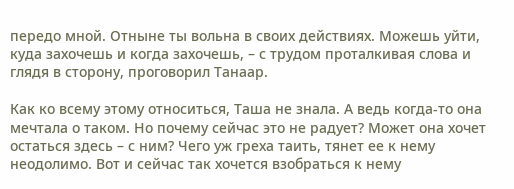передо мной. Отныне ты вольна в своих действиях. Можешь уйти, куда захочешь и когда захочешь, – с трудом проталкивая слова и глядя в сторону, проговорил Танаар.

Как ко всему этому относиться, Таша не знала. А ведь когда-то она мечтала о таком. Но почему сейчас это не радует? Может она хочет остаться здесь – с ним? Чего уж греха таить, тянет ее к нему неодолимо. Вот и сейчас так хочется взобраться к нему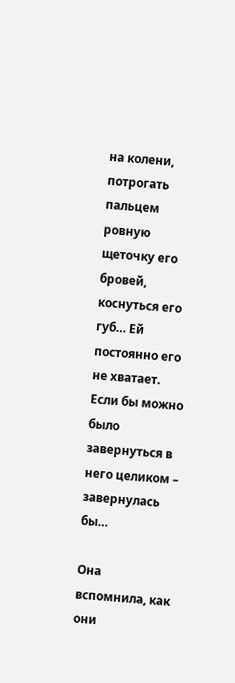на колени, потрогать пальцем ровную щеточку его бровей, коснуться его губ… Ей постоянно его не хватает. Если бы можно было завернуться в него целиком – завернулась бы…

Она вспомнила, как они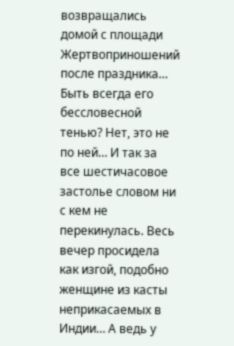возвращались домой с площади Жертвоприношений после праздника… Быть всегда его бессловесной тенью? Нет, это не по ней… И так за все шестичасовое застолье словом ни с кем не перекинулась. Весь вечер просидела как изгой, подобно женщине из касты неприкасаемых в Индии… А ведь у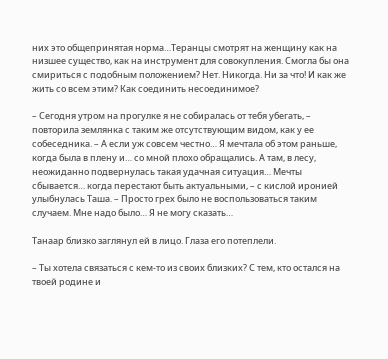них это общепринятая норма…Теранцы смотрят на женщину как на низшее существо, как на инструмент для совокупления. Смогла бы она смириться с подобным положением? Нет. Никогда. Ни за что! И как же жить со всем этим? Как соединить несоединимое?

– Сегодня утром на прогулке я не собиралась от тебя убегать, – повторила землянка с таким же отсутствующим видом, как у ее собеседника. – А если уж совсем честно… Я мечтала об этом раньше, когда была в плену и… со мной плохо обращались. А там, в лесу, неожиданно подвернулась такая удачная ситуация… Мечты сбывается… когда перестают быть актуальными, – с кислой иронией улыбнулась Таша. – Просто грех было не воспользоваться таким случаем. Мне надо было… Я не могу сказать…

Танаар близко заглянул ей в лицо. Глаза его потеплели.

– Ты хотела связаться с кем-то из своих близких? С тем, кто остался на твоей родине и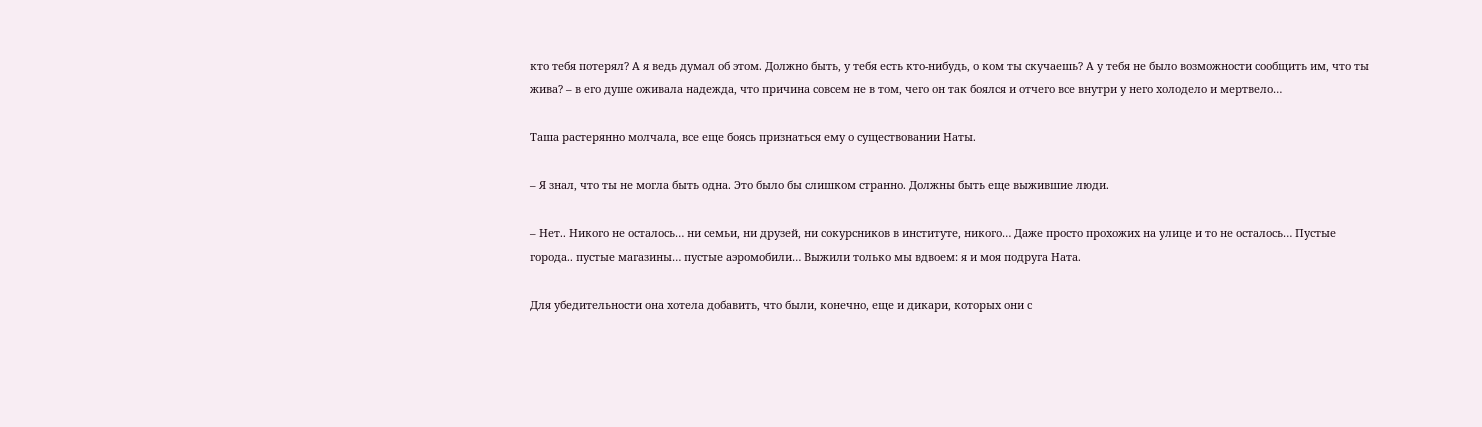кто тебя потерял? А я ведь думал об этом. Должно быть, у тебя есть кто-нибудь, о ком ты скучаешь? А у тебя не было возможности сообщить им, что ты жива? – в его душе оживала надежда, что причина совсем не в том, чего он так боялся и отчего все внутри у него холодело и мертвело…

Таша растерянно молчала, все еще боясь признаться ему о существовании Наты.

– Я знал, что ты не могла быть одна. Это было бы слишком странно. Должны быть еще выжившие люди.

– Нет.. Никого не осталось… ни семьи, ни друзей, ни сокурсников в институте, никого… Даже просто прохожих на улице и то не осталось… Пустые города.. пустые магазины… пустые аэромобили… Выжили только мы вдвоем: я и моя подруга Ната.

Для убедительности она хотела добавить, что были, конечно, еще и дикари, которых они с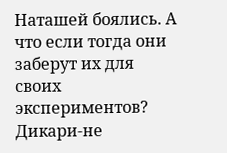Наташей боялись. А что если тогда они заберут их для своих экспериментов? Дикари-не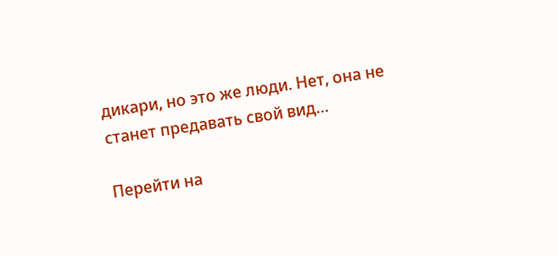дикари, но это же люди. Нет, она не станет предавать свой вид…

Перейти на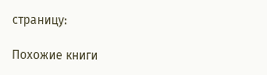страницу:

Похожие книги